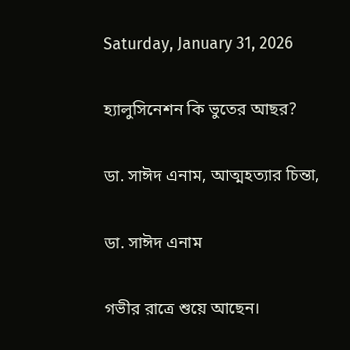Saturday, January 31, 2026

হ্যালুসিনেশন কি ভুতের আছর?

ডা. সাঈদ এনাম, আত্মহত্যার চিন্তা,

ডা. সাঈদ এনাম

গভীর রাত্রে শুয়ে আছেন।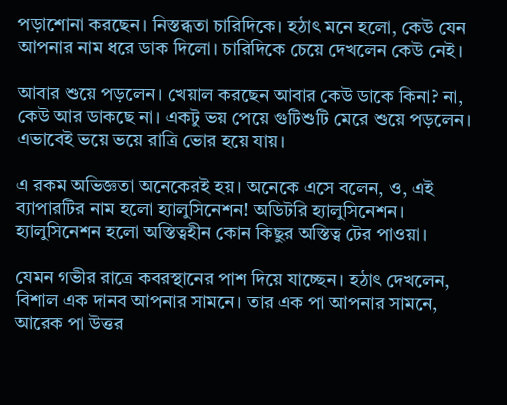পড়াশোনা করছেন। নিস্তব্ধতা চারিদিকে। হঠাৎ মনে হলো, কেউ যেন আপনার নাম ধরে ডাক দিলো। চারিদিকে চেয়ে দেখলেন কেউ নেই।

আবার শুয়ে পড়লেন। খেয়াল করছেন আবার কেউ ডাকে কিনা? না, কেউ আর ডাকছে না। একটু ভয় পেয়ে গুটিশুটি মেরে শুয়ে পড়লেন। এভাবেই ভয়ে ভয়ে রাত্রি ভোর হয়ে যায়।

এ রকম অভিজ্ঞতা অনেকেরই হয়। অনেকে এসে বলেন, ও, এই ব্যাপারটির নাম হলো হ্যালুসিনেশন! অডিটরি হ্যালুসিনেশন। হ্যালুসিনেশন হলো অস্তিত্বহীন কোন কিছুর অস্তিত্ব টের পাওয়া।

যেমন গভীর রাত্রে কবরস্থানের পাশ দিয়ে যাচ্ছেন। হঠাৎ দেখলেন, বিশাল এক দানব আপনার সামনে। তার এক পা আপনার সামনে, আরেক পা উত্তর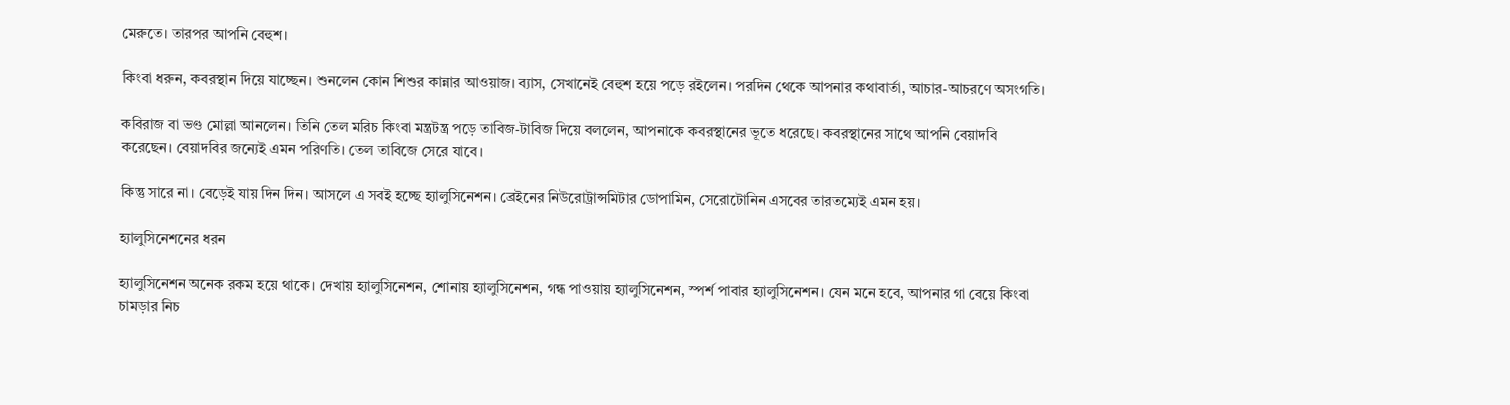মেরুতে। তারপর আপনি বেহুশ।

কিংবা ধরুন, কবরস্থান দিয়ে যাচ্ছেন। শুনলেন কোন শিশুর কান্নার আওয়াজ। ব্যাস, সেখানেই বেহুশ হয়ে পড়ে রইলেন। পরদিন থেকে আপনার কথাবার্তা, আচার-আচরণে অসংগতি।

কবিরাজ বা ভণ্ড মোল্লা আনলেন। তিনি তেল মরিচ কিংবা মন্ত্রটন্ত্র পড়ে তাবিজ-টাবিজ দিয়ে বললেন, আপনাকে কবরস্থানের ভূতে ধরেছে। কবরস্থানের সাথে আপনি বেয়াদবি করেছেন। বেয়াদবির জন্যেই এমন পরিণতি। তেল তাবিজে সেরে যাবে।

কিন্তু সারে না। বেড়েই যায় দিন দিন। আসলে এ সবই হচ্ছে হ্যালুসিনেশন। ব্রেইনের নিউরোট্রান্সমিটার ডোপামিন, সেরোটোনিন এসবের তারতম্যেই এমন হয়।

হ্যালুসিনেশনের ধরন

হ্যালুসিনেশন অনেক রকম হয়ে থাকে। দেখায় হ্যালুসিনেশন, শোনায় হ্যালুসিনেশন, গন্ধ পাওয়ায় হ্যালুসিনেশন, স্পর্শ পাবার হ্যালুসিনেশন। যেন মনে হবে, আপনার গা বেয়ে কিংবা চামড়ার নিচ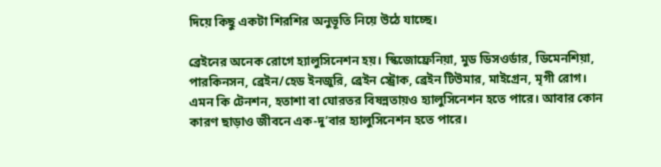দিয়ে কিছু একটা শিরশির অনুভূতি নিয়ে উঠে যাচ্ছে।

ব্রেইনের অনেক রোগে হ্যালুসিনেশন হয়। স্কিজোফ্রেনিয়া, মুড ডিসওর্ডার, ডিমেনশিয়া, পারকিনসন, ব্রেইন/হেড ইনজুরি, ব্রেইন স্ট্রোক, ব্রেইন টিউমার, মাইগ্রেন, মৃগী রোগ। এমন কি টেনশন, হতাশা বা ঘোরতর বিষন্নতায়ও হ্যালুসিনেশন হতে পারে। আবার কোন কারণ ছাড়াও জীবনে এক-দু’বার হ্যালুসিনেশন হতে পারে।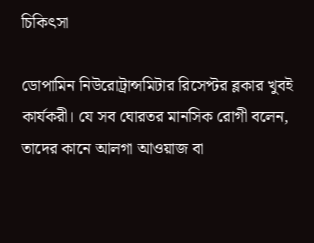চিকিৎসা

ডোপামিন নিউরোট্রান্সমিটার রিসেপ্টর ব্লকার খুবই কার্যকরী। যে সব ঘোরতর মানসিক রোগী বলেন, তাদের কানে আলগা আওয়াজ বা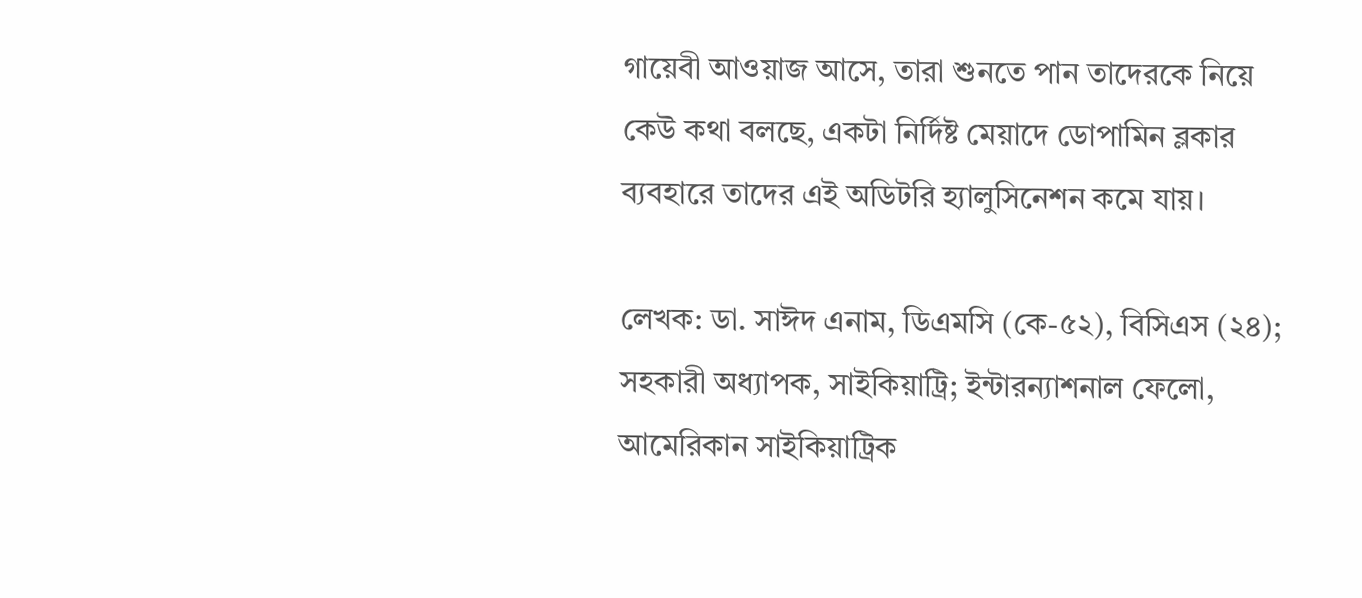গায়েবী আওয়াজ আসে, তারা শুনতে পান তাদেরকে নিয়ে কেউ কথা বলছে, একটা নির্দিষ্ট মেয়াদে ডোপামিন ব্লকার ব্যবহারে তাদের এই অডিটরি হ্যালুসিনেশন কমে যায়।

লেখক: ডা. সাঈদ এনাম, ডিএমসি (কে-৫২), বিসিএস (২৪); সহকারী অধ্যাপক, সাইকিয়াট্রি; ইন্টারন্যাশনাল ফেলো, আমেরিকান সাইকিয়াট্রিক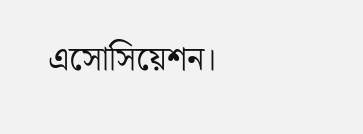এসোসিয়েশন।